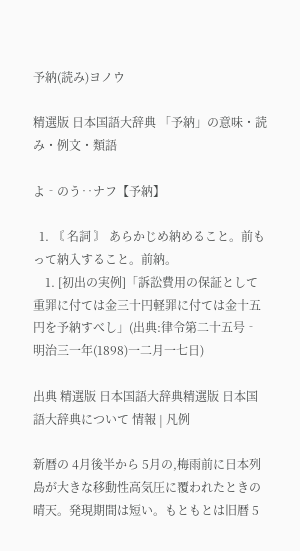予納(読み)ヨノウ

精選版 日本国語大辞典 「予納」の意味・読み・例文・類語

よ‐のう‥ナフ【予納】

  1. 〘 名詞 〙 あらかじめ納めること。前もって納入すること。前納。
    1. [初出の実例]「訴訟費用の保証として重罪に付ては金三十円軽罪に付ては金十五円を予納すべし」(出典:律令第二十五号‐明治三一年(1898)一二月一七日)

出典 精選版 日本国語大辞典精選版 日本国語大辞典について 情報 | 凡例

新暦の 4月後半から 5月の,梅雨前に日本列島が大きな移動性高気圧に覆われたときの晴天。発現期間は短い。もともとは旧暦 5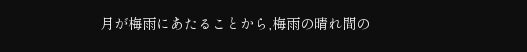月が梅雨にあたることから,梅雨の晴れ間の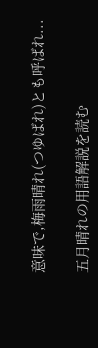意味で,梅雨晴れ(つゆばれ)とも呼ばれ...

五月晴れの用語解説を読む